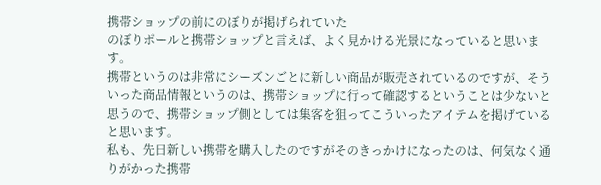携帯ショップの前にのぼりが掲げられていた
のぼりポールと携帯ショップと言えば、よく見かける光景になっていると思います。
携帯というのは非常にシーズンごとに新しい商品が販売されているのですが、そういった商品情報というのは、携帯ショップに行って確認するということは少ないと思うので、携帯ショップ側としては集客を狙ってこういったアイテムを掲げていると思います。
私も、先日新しい携帯を購入したのですがそのきっかけになったのは、何気なく通りがかった携帯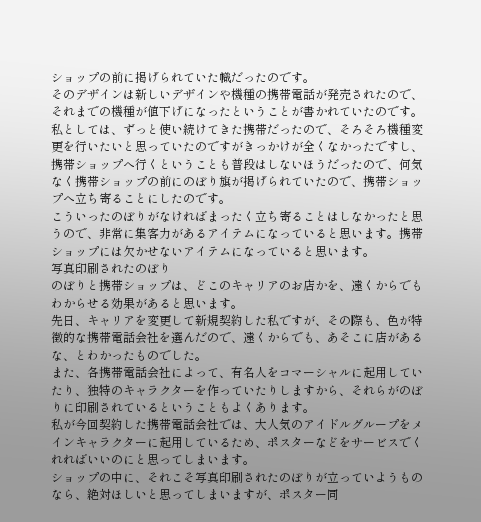ショップの前に掲げられていた幟だったのです。
そのデザインは新しいデザインや機種の携帯電話が発売されたので、それまでの機種が値下げになったということが書かれていたのです。
私としては、ずっと使い続けてきた携帯だったので、そろそろ機種変更を行いたいと思っていたのですがきっかけが全くなかったですし、携帯ショップへ行くということも普段はしないほうだったので、何気なく携帯ショップの前にのぼり旗が掲げられていたので、携帯ショップへ立ち寄ることにしたのです。
こういったのぼりがなければまったく立ち寄ることはしなかったと思うので、非常に集客力があるアイテムになっていると思います。携帯ショップには欠かせないアイテムになっていると思います。
写真印刷されたのぼり
のぼりと携帯ショップは、どこのキャリアのお店かを、遠くからでもわからせる効果があると思います。
先日、キャリアを変更して新規契約した私ですが、その際も、色が特徴的な携帯電話会社を選んだので、遠くからでも、あそこに店があるな、とわかったものでした。
また、各携帯電話会社によって、有名人をコマーシャルに起用していたり、独特のキャラクターを作っていたりしますから、それらがのぼりに印刷されているということもよくあります。
私が今回契約した携帯電話会社では、大人気のアイドルグループをメインキャラクターに起用しているため、ポスターなどをサービスでくれればいいのにと思ってしまいます。
ショップの中に、それこそ写真印刷されたのぼりが立っていようものなら、絶対ほしいと思ってしまいますが、ポスター同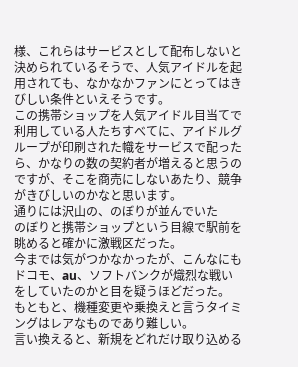様、これらはサービスとして配布しないと決められているそうで、人気アイドルを起用されても、なかなかファンにとってはきびしい条件といえそうです。
この携帯ショップを人気アイドル目当てで利用している人たちすべてに、アイドルグループが印刷された幟をサービスで配ったら、かなりの数の契約者が増えると思うのですが、そこを商売にしないあたり、競争がきびしいのかなと思います。
通りには沢山の、のぼりが並んでいた
のぼりと携帯ショップという目線で駅前を眺めると確かに激戦区だった。
今までは気がつかなかったが、こんなにもドコモ、au、ソフトバンクが熾烈な戦いをしていたのかと目を疑うほどだった。
もともと、機種変更や乗換えと言うタイミングはレアなものであり難しい。
言い換えると、新規をどれだけ取り込める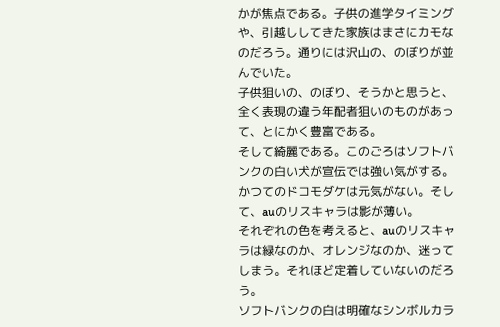かが焦点である。子供の進学タイミングや、引越ししてきた家族はまさにカモなのだろう。通りには沢山の、のぼりが並んでいた。
子供狙いの、のぼり、そうかと思うと、全く表現の違う年配者狙いのものがあって、とにかく豊富である。
そして綺麗である。このごろはソフトバンクの白い犬が宣伝では強い気がする。かつてのドコモダケは元気がない。そして、auのリスキャラは影が薄い。
それぞれの色を考えると、auのリスキャラは緑なのか、オレンジなのか、迷ってしまう。それほど定着していないのだろう。
ソフトバンクの白は明確なシンボルカラ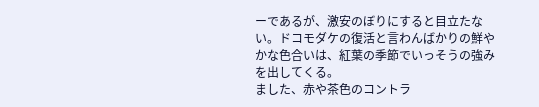ーであるが、激安のぼりにすると目立たない。ドコモダケの復活と言わんばかりの鮮やかな色合いは、紅葉の季節でいっそうの強みを出してくる。
ました、赤や茶色のコントラ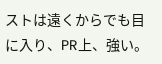ストは遠くからでも目に入り、PR上、強い。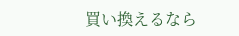買い換えるなら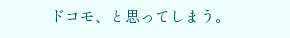ドコモ、と思ってしまう。